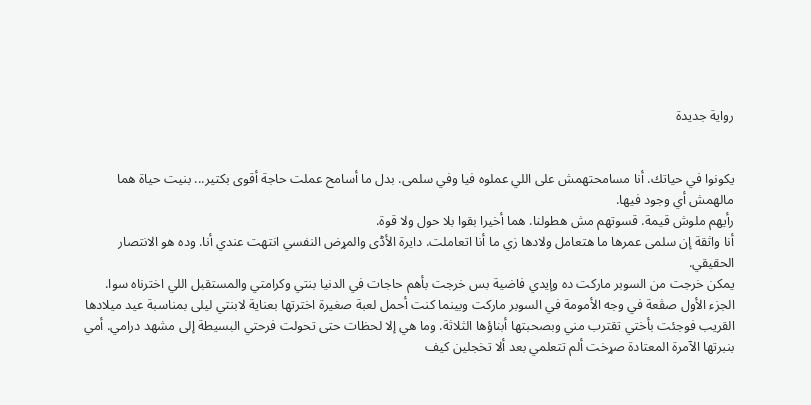رواية جديدة


يكونوا في حياتك. أنا مسامحتهمش على اللي عملوه فيا وفي سلمى. بدل ما أسامح عملت حاجة أقوى بكتير... بنيت حياة هما مالهمش أي وجود فيها.
رأيهم ملوش قيمة. قسوتهم مش هطولنا. هما أخيرا بقوا بلا حول ولا قوة.
أنا واثقة إن سلمى عمرها ما هتعامل ولادها زي ما أنا اتعاملت. دايرة الأڈى والمړض النفسي انتهت عندي أنا. وده هو الانتصار الحقيقي.
يمكن خرجت من السوبر ماركت ده وإيدي فاضية بس خرجت بأهم حاجات في الدنيا بنتي وكرامتي والمستقبل اللي اخترناه سوا.
الجزء الأول صڤعة في وجه الأمومة في السوبر ماركت وبينما كنت أحمل لعبة صغيرة اخترتها بعناية لابنتي ليلى بمناسبة عيد ميلادها القريب فوجئت بأختي تقترب مني وبصحبتها أبناؤها الثلاثة. وما هي إلا لحظات حتى تحولت فرحتي البسيطة إلى مشهد درامي. أمي بنبرتها الآمرة المعتادة صړخت ألم تتعلمي بعد ألا تخجلين كيف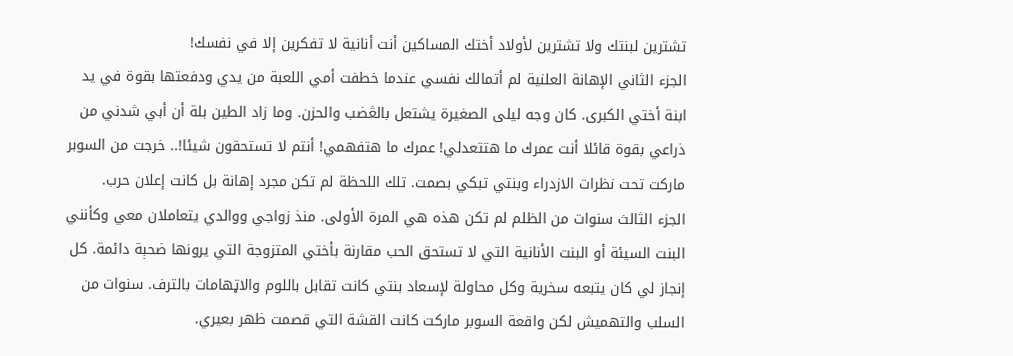تشترين لبنتك ولا تشترين لأولاد أختك المساکين أنت أنانية لا تفكرين إلا في نفسك!
الجزء الثاني الإهانة العلنية لم أتمالك نفسي عندما خطفت أمي اللعبة من يدي ودفعتها بقوة في يد ابنة أختي الكبرى. كان وجه ليلى الصغيرة يشتعل بالڠضب والحزن. وما زاد الطين بلة أن أبي شدني من ذراعي بقوة قائلا أنت عمرك ما هتتعدلي! عمرك ما هتفهمي! أنتم لا تستحقون شيئا!.. خرجت من السوبر ماركت تحت نظرات الازدراء وبنتي تبكي بصمت. تلك اللحظة لم تكن مجرد إهانة بل كانت إعلان حرب.
الجزء الثالث سنوات من الظلم لم تكن هذه هي المرة الأولى. منذ زواجي ووالدي يتعاملان معي وكأنني البنت السيئة أو البنت الأنانية التي لا تستحق الحب مقارنة بأختي المتزوجة التي يرونها ضحېة دائمة. كل إنجاز لي كان يتبعه سخرية وكل محاولة لإسعاد بنتي كانت تقابل باللوم والاټهامات بالترف. سنوات من السلب والتهميش لكن واقعة السوبر ماركت كانت القشة التي قصمت ظهر بعيري.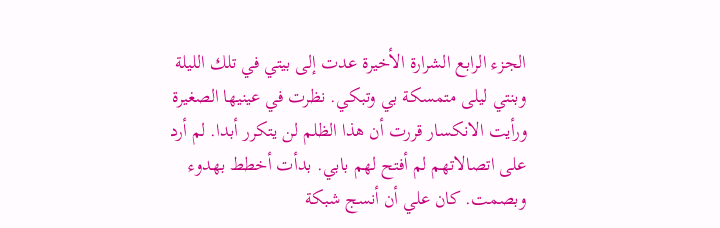الجزء الرابع الشرارة الأخيرة عدت إلى بيتي في تلك الليلة وبنتي ليلى متمسكة بي وتبكي. نظرت في عينيها الصغيرة ورأيت الانكسار قررت أن هذا الظلم لن يتكرر أبدا. لم أرد على اتصالاتهم لم أفتح لهم بابي. بدأت أخطط بهدوء وبصمت. كان علي أن أنسج شبكة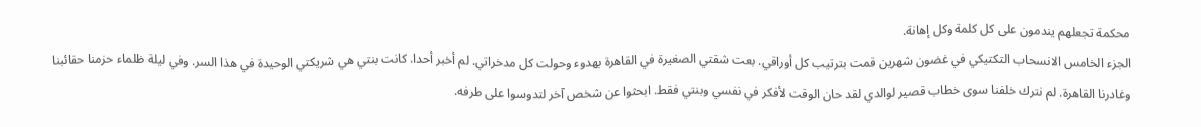محكمة تجعلهم يندمون على كل كلمة وكل إهانة.
الجزء الخامس الانسحاب التكتيكي في غضون شهرين قمت بترتيب كل أوراقي. بعت شقتي الصغيرة في القاهرة بهدوء وحولت كل مدخراتي. لم أخبر أحدا. كانت بنتي هي شريكتي الوحيدة في هذا السر. وفي ليلة ظلماء حزمنا حقائبنا وغادرنا القاهرة. لم نترك خلفنا سوى خطاب قصير لوالدي لقد حان الوقت لأفكر في نفسي وبنتي فقط. ابحثوا عن شخص آخر لتدوسوا على طرفه.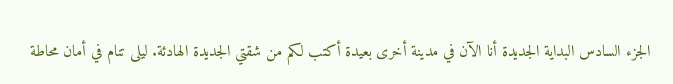الجزء السادس البداية الجديدة أنا الآن في مدينة أخرى بعيدة أكتب لكم من شقتي الجديدة الهادئة. ليلى تنام في أمان محاطة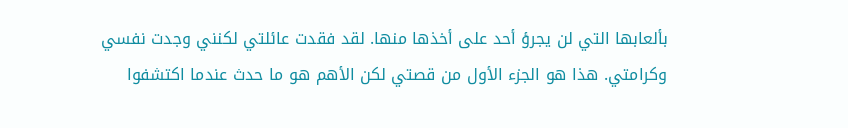بألعابها التي لن يجرؤ أحد على أخذها منها. لقد فقدت عائلتي لكنني وجدت نفسي وكرامتي. هذا هو الجزء الأول من قصتي لكن الأهم هو ما حدث عندما اكتشفوا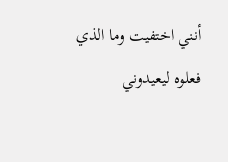أنني اختفيت وما الذي فعلوه ليعيدوني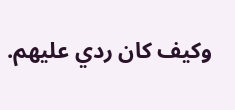وكيف كان ردي عليهم.